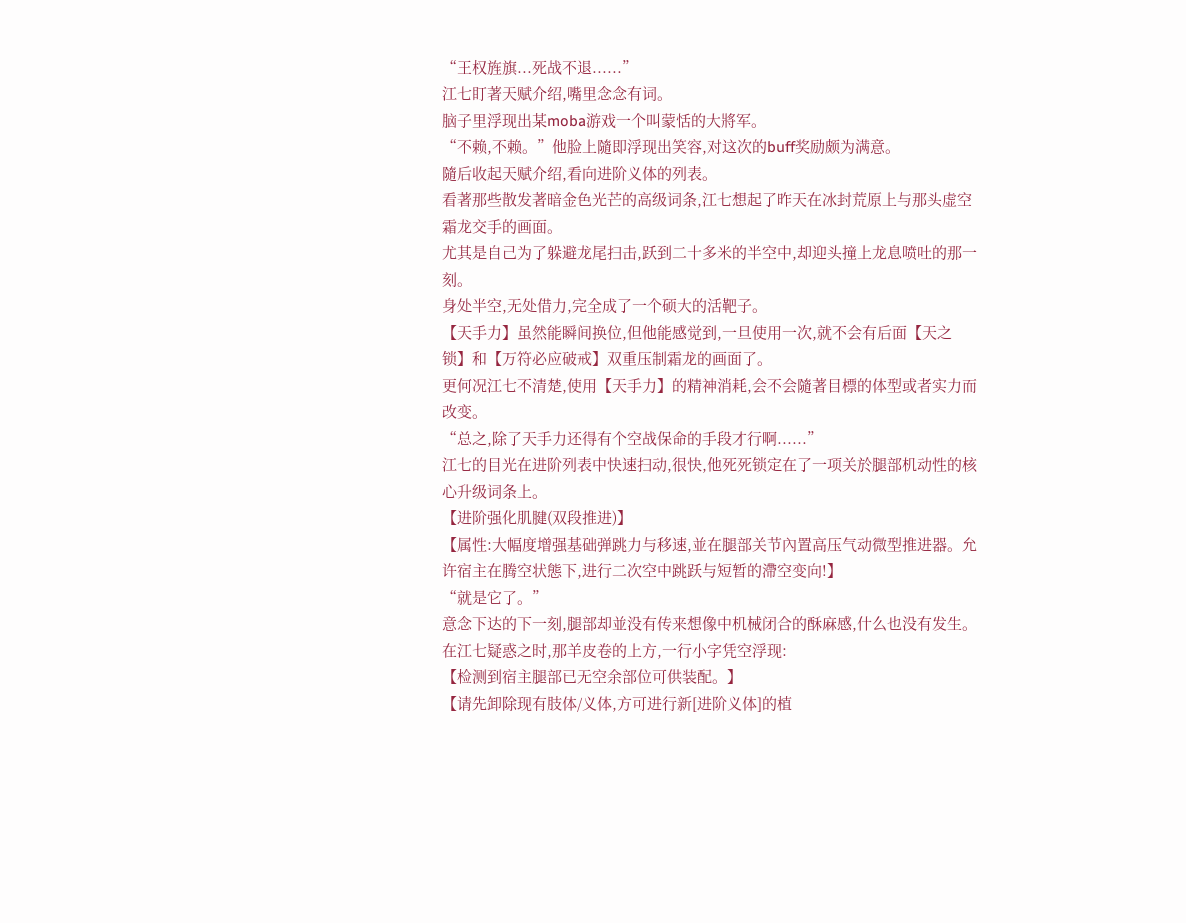“王权旌旗...死战不退......”
江七盯著天赋介绍,嘴里念念有词。
脑子里浮现出某moba游戏一个叫蒙恬的大將军。
“不赖,不赖。”他脸上隨即浮现出笑容,对这次的buff奖励颇为满意。
隨后收起天赋介绍,看向进阶义体的列表。
看著那些散发著暗金色光芒的高级词条,江七想起了昨天在冰封荒原上与那头虚空霜龙交手的画面。
尤其是自己为了躲避龙尾扫击,跃到二十多米的半空中,却迎头撞上龙息喷吐的那一刻。
身处半空,无处借力,完全成了一个硕大的活靶子。
【天手力】虽然能瞬间换位,但他能感觉到,一旦使用一次,就不会有后面【天之锁】和【万符必应破戒】双重压制霜龙的画面了。
更何况江七不清楚,使用【天手力】的精神消耗,会不会隨著目標的体型或者实力而改变。
“总之,除了天手力还得有个空战保命的手段才行啊......”
江七的目光在进阶列表中快速扫动,很快,他死死锁定在了一项关於腿部机动性的核心升级词条上。
【进阶强化肌腱(双段推进)】
【属性:大幅度增强基础弹跳力与移速,並在腿部关节內置高压气动微型推进器。允许宿主在腾空状態下,进行二次空中跳跃与短暂的滯空变向!】
“就是它了。”
意念下达的下一刻,腿部却並没有传来想像中机械闭合的酥麻感,什么也没有发生。
在江七疑惑之时,那羊皮卷的上方,一行小字凭空浮现:
【检测到宿主腿部已无空余部位可供装配。】
【请先卸除现有肢体/义体,方可进行新[进阶义体]的植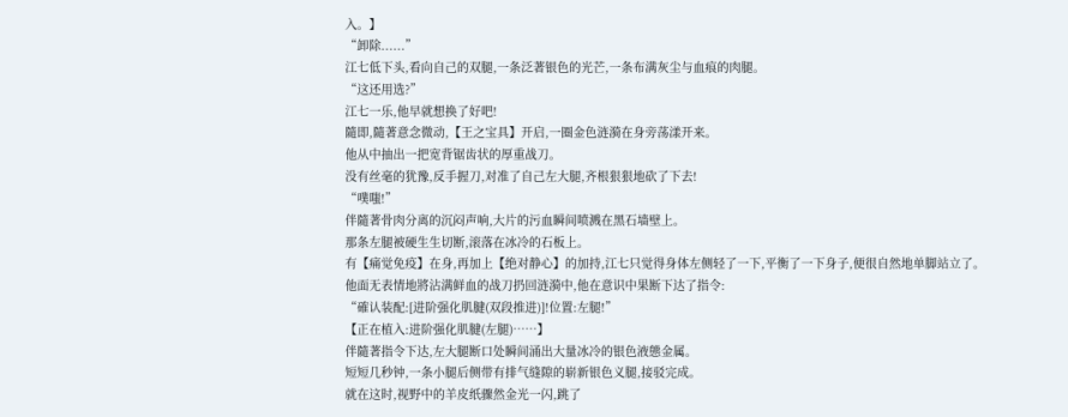入。】
“卸除......”
江七低下头,看向自己的双腿,一条泛著银色的光芒,一条布满灰尘与血痕的肉腿。
“这还用选?”
江七一乐,他早就想换了好吧!
隨即,隨著意念微动,【王之宝具】开启,一圈金色涟漪在身旁荡漾开来。
他从中抽出一把宽背锯齿状的厚重战刀。
没有丝毫的犹豫,反手握刀,对准了自己左大腿,齐根狠狠地砍了下去!
“噗嗤!”
伴隨著骨肉分离的沉闷声响,大片的污血瞬间喷溅在黑石墙壁上。
那条左腿被硬生生切断,滚落在冰冷的石板上。
有【痛觉免疫】在身,再加上【绝对静心】的加持,江七只觉得身体左侧轻了一下,平衡了一下身子,便很自然地单脚站立了。
他面无表情地將沾满鲜血的战刀扔回涟漪中,他在意识中果断下达了指令:
“確认装配:[进阶强化肌腱(双段推进)]!位置:左腿!”
【正在植入:进阶强化肌腱(左腿)……】
伴隨著指令下达,左大腿断口处瞬间涌出大量冰冷的银色液態金属。
短短几秒钟,一条小腿后侧带有排气缝隙的崭新银色义腿,接驳完成。
就在这时,视野中的羊皮纸骤然金光一闪,跳了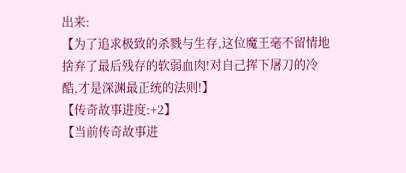出来:
【为了追求极致的杀戮与生存,这位魔王毫不留情地捨弃了最后残存的软弱血肉!对自己挥下屠刀的冷酷,才是深渊最正统的法则!】
【传奇故事进度:+2】
【当前传奇故事进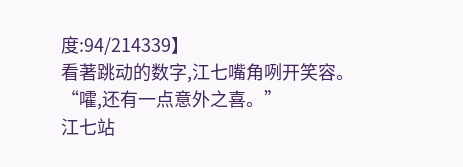度:94/214339】
看著跳动的数字,江七嘴角咧开笑容。
“嚯,还有一点意外之喜。”
江七站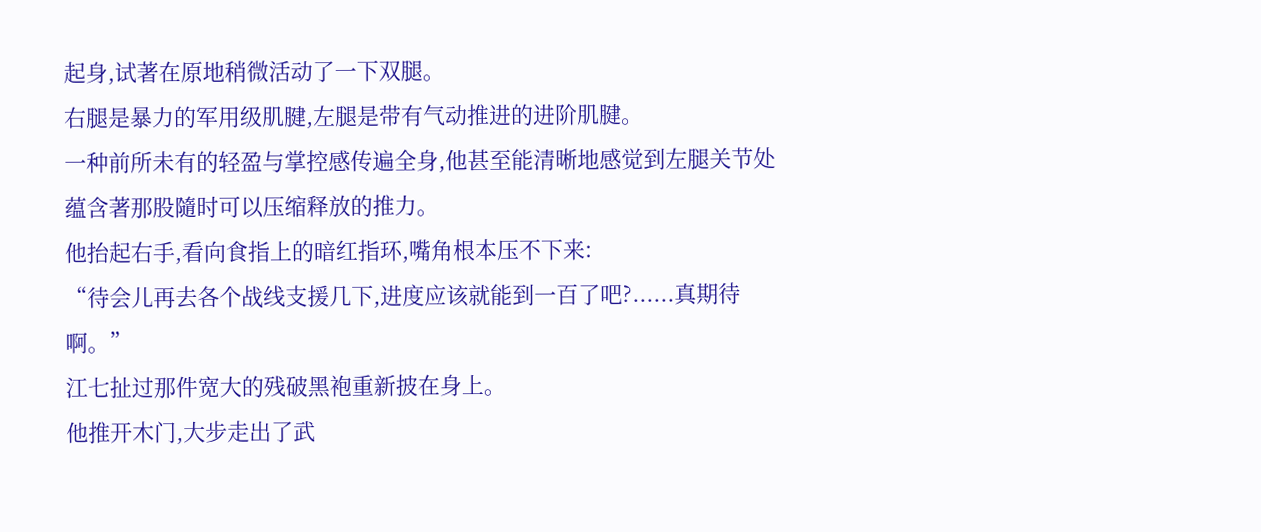起身,试著在原地稍微活动了一下双腿。
右腿是暴力的军用级肌腱,左腿是带有气动推进的进阶肌腱。
一种前所未有的轻盈与掌控感传遍全身,他甚至能清晰地感觉到左腿关节处蕴含著那股隨时可以压缩释放的推力。
他抬起右手,看向食指上的暗红指环,嘴角根本压不下来:
“待会儿再去各个战线支援几下,进度应该就能到一百了吧?......真期待啊。”
江七扯过那件宽大的残破黑袍重新披在身上。
他推开木门,大步走出了武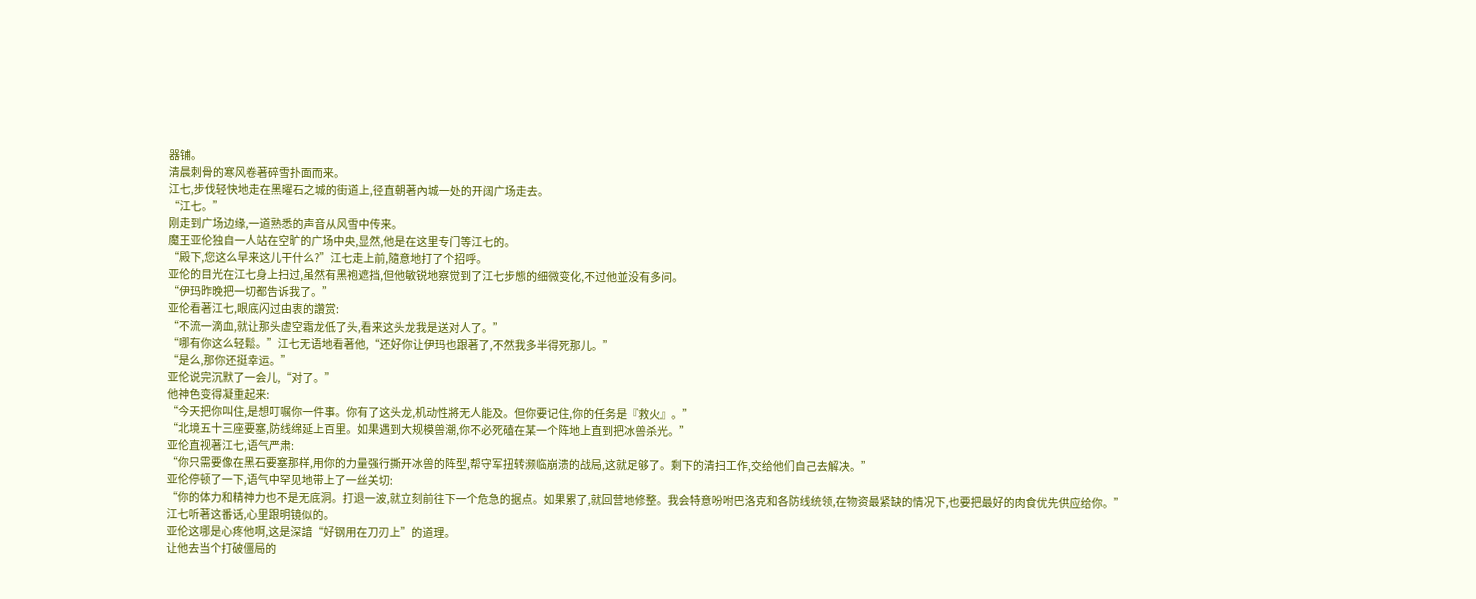器铺。
清晨刺骨的寒风卷著碎雪扑面而来。
江七,步伐轻快地走在黑曜石之城的街道上,径直朝著內城一处的开阔广场走去。
“江七。”
刚走到广场边缘,一道熟悉的声音从风雪中传来。
魔王亚伦独自一人站在空旷的广场中央,显然,他是在这里专门等江七的。
“殿下,您这么早来这儿干什么?”江七走上前,隨意地打了个招呼。
亚伦的目光在江七身上扫过,虽然有黑袍遮挡,但他敏锐地察觉到了江七步態的细微变化,不过他並没有多问。
“伊玛昨晚把一切都告诉我了。”
亚伦看著江七,眼底闪过由衷的讚赏:
“不流一滴血,就让那头虚空霜龙低了头,看来这头龙我是送对人了。”
“哪有你这么轻鬆。”江七无语地看著他,“还好你让伊玛也跟著了,不然我多半得死那儿。”
“是么,那你还挺幸运。”
亚伦说完沉默了一会儿,“对了。”
他神色变得凝重起来:
“今天把你叫住,是想叮嘱你一件事。你有了这头龙,机动性將无人能及。但你要记住,你的任务是『救火』。”
“北境五十三座要塞,防线绵延上百里。如果遇到大规模兽潮,你不必死磕在某一个阵地上直到把冰兽杀光。”
亚伦直视著江七,语气严肃:
“你只需要像在黑石要塞那样,用你的力量强行撕开冰兽的阵型,帮守军扭转濒临崩溃的战局,这就足够了。剩下的清扫工作,交给他们自己去解决。”
亚伦停顿了一下,语气中罕见地带上了一丝关切:
“你的体力和精神力也不是无底洞。打退一波,就立刻前往下一个危急的据点。如果累了,就回营地修整。我会特意吩咐巴洛克和各防线统领,在物资最紧缺的情况下,也要把最好的肉食优先供应给你。”
江七听著这番话,心里跟明镜似的。
亚伦这哪是心疼他啊,这是深諳“好钢用在刀刃上”的道理。
让他去当个打破僵局的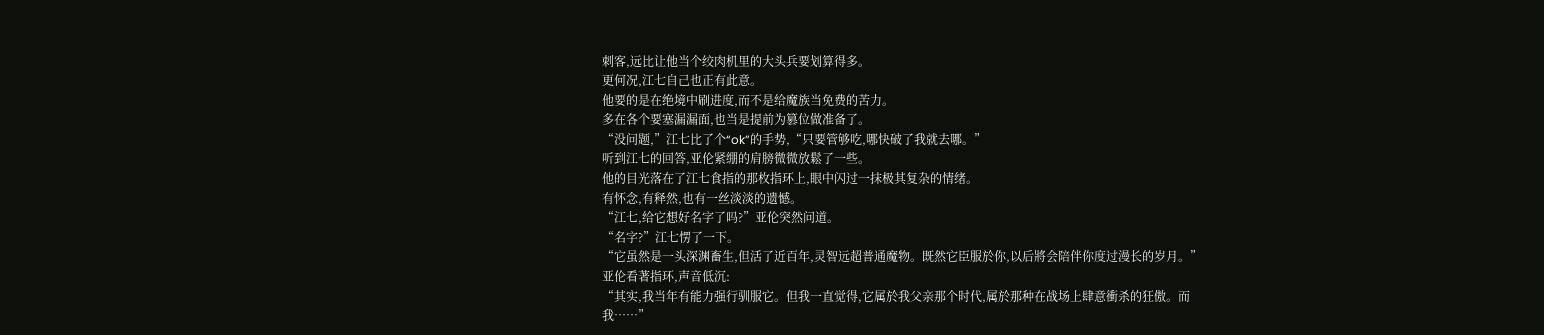刺客,远比让他当个绞肉机里的大头兵要划算得多。
更何况,江七自己也正有此意。
他要的是在绝境中刷进度,而不是给魔族当免费的苦力。
多在各个要塞漏漏面,也当是提前为篡位做准备了。
“没问题,”江七比了个“ok”的手势,“只要管够吃,哪快破了我就去哪。”
听到江七的回答,亚伦紧绷的肩膀微微放鬆了一些。
他的目光落在了江七食指的那枚指环上,眼中闪过一抹极其复杂的情绪。
有怀念,有释然,也有一丝淡淡的遗憾。
“江七,给它想好名字了吗?”亚伦突然问道。
“名字?”江七愣了一下。
“它虽然是一头深渊畜生,但活了近百年,灵智远超普通魔物。既然它臣服於你,以后將会陪伴你度过漫长的岁月。”
亚伦看著指环,声音低沉:
“其实,我当年有能力强行驯服它。但我一直觉得,它属於我父亲那个时代,属於那种在战场上肆意衝杀的狂傲。而我……”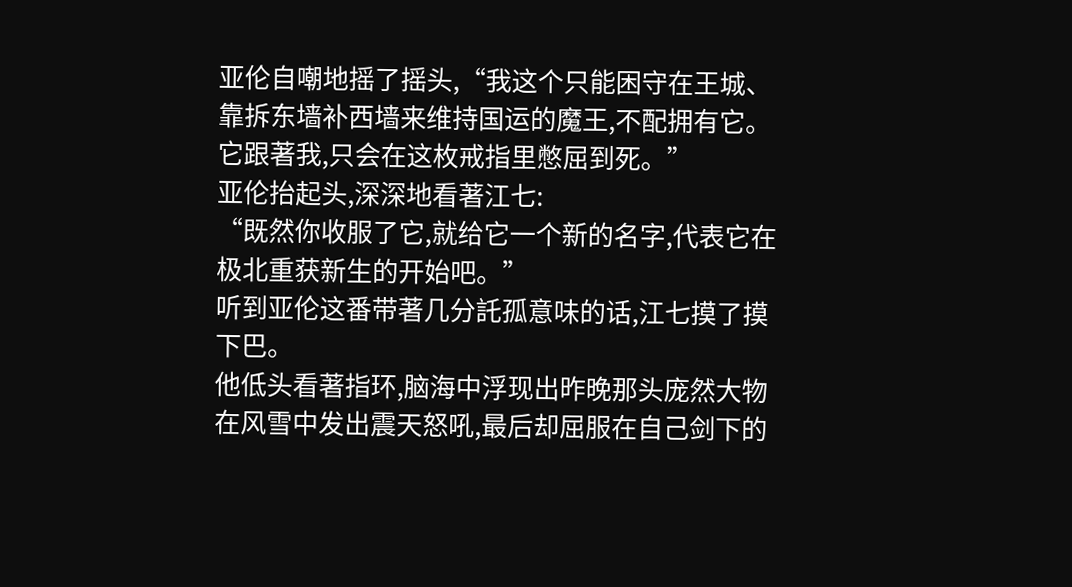亚伦自嘲地摇了摇头,“我这个只能困守在王城、靠拆东墙补西墙来维持国运的魔王,不配拥有它。它跟著我,只会在这枚戒指里憋屈到死。”
亚伦抬起头,深深地看著江七:
“既然你收服了它,就给它一个新的名字,代表它在极北重获新生的开始吧。”
听到亚伦这番带著几分託孤意味的话,江七摸了摸下巴。
他低头看著指环,脑海中浮现出昨晚那头庞然大物在风雪中发出震天怒吼,最后却屈服在自己剑下的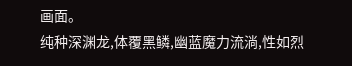画面。
纯种深渊龙,体覆黑鳞,幽蓝魔力流淌,性如烈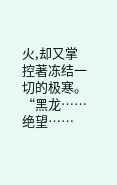火,却又掌控著冻结一切的极寒。
“黑龙……绝望……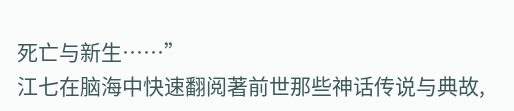死亡与新生……”
江七在脑海中快速翻阅著前世那些神话传说与典故,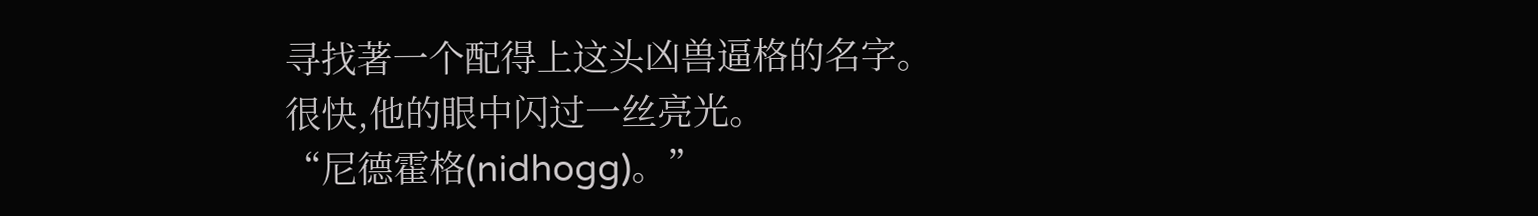寻找著一个配得上这头凶兽逼格的名字。
很快,他的眼中闪过一丝亮光。
“尼德霍格(nidhogg)。”